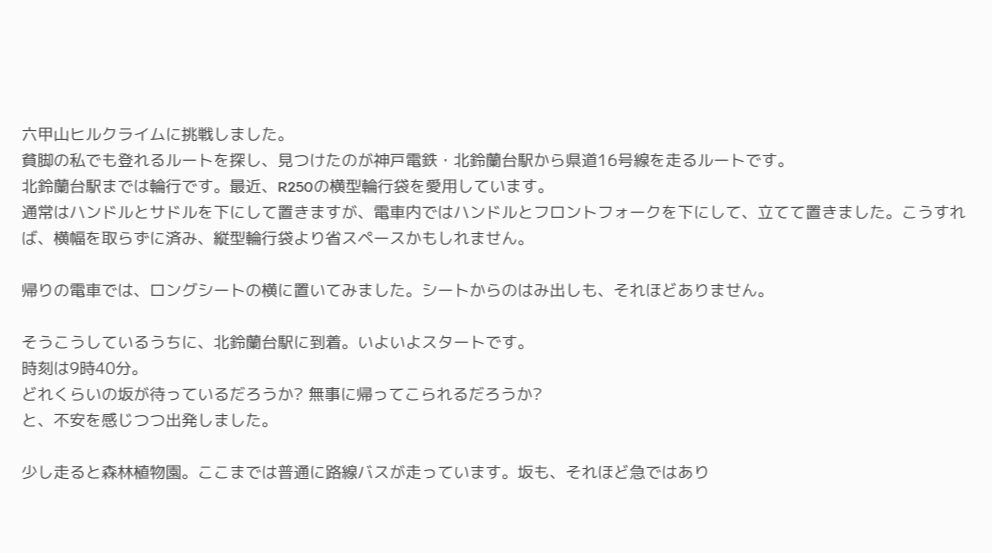六甲山ヒルクライムに挑戦しました。
貧脚の私でも登れるルートを探し、見つけたのが神戸電鉄・北鈴蘭台駅から県道16号線を走るルートです。
北鈴蘭台駅までは輪行です。最近、R250の横型輪行袋を愛用しています。
通常はハンドルとサドルを下にして置きますが、電車内ではハンドルとフロントフォークを下にして、立てて置きました。こうすれば、横幅を取らずに済み、縦型輪行袋より省スペースかもしれません。

帰りの電車では、ロングシートの横に置いてみました。シートからのはみ出しも、それほどありません。

そうこうしているうちに、北鈴蘭台駅に到着。いよいよスタートです。
時刻は9時40分。
どれくらいの坂が待っているだろうか? 無事に帰ってこられるだろうか?
と、不安を感じつつ出発しました。

少し走ると森林植物園。ここまでは普通に路線バスが走っています。坂も、それほど急ではあり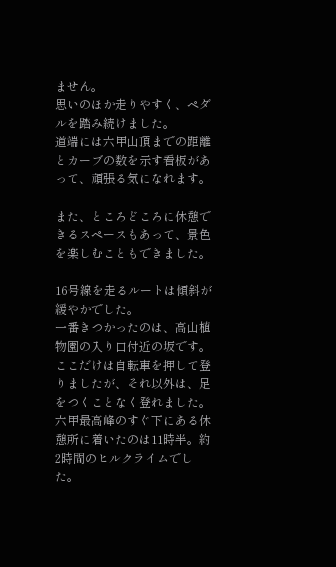ません。
思いのほか走りやすく、ペダルを踏み続けました。
道端には六甲山頂までの距離とカーブの数を示す看板があって、頑張る気になれます。

また、ところどころに休憩できるスペースもあって、景色を楽しむこともできました。

16号線を走るルートは傾斜が緩やかでした。
一番きつかったのは、高山植物園の入り口付近の坂です。ここだけは自転車を押して登りましたが、それ以外は、足をつくことなく登れました。
六甲最高峰のすぐ下にある休憩所に着いたのは11時半。約2時間のヒルクライムでした。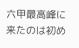六甲最高峰に来たのは初め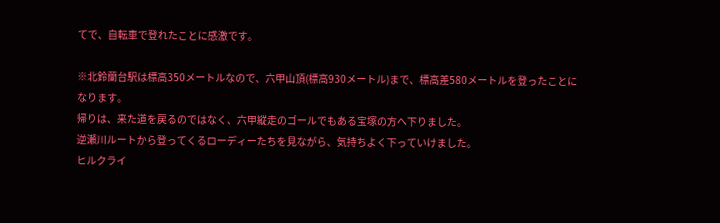てで、自転車で登れたことに感激です。

※北鈴蘭台駅は標高350メートルなので、六甲山頂(標高930メートル)まで、標高差580メートルを登ったことになります。
帰りは、来た道を戻るのではなく、六甲縦走のゴールでもある宝塚の方へ下りました。
逆瀬川ルートから登ってくるローディーたちを見ながら、気持ちよく下っていけました。
ヒルクライ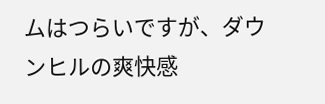ムはつらいですが、ダウンヒルの爽快感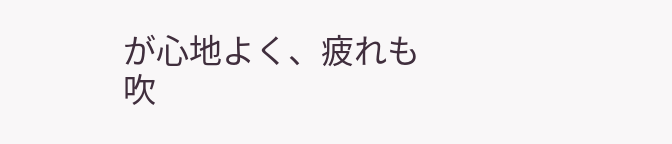が心地よく、疲れも吹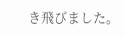き飛びました。